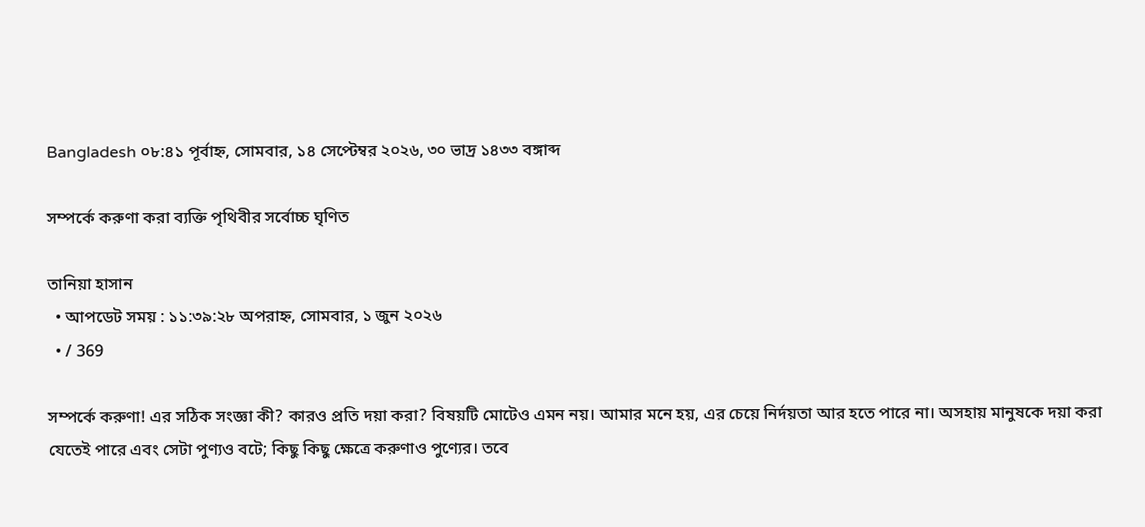Bangladesh ০৮:৪১ পূর্বাহ্ন, সোমবার, ১৪ সেপ্টেম্বর ২০২৬, ৩০ ভাদ্র ১৪৩৩ বঙ্গাব্দ

সম্পর্কে করুণা করা ব্যক্তি পৃথিবীর সর্বোচ্চ ঘৃণিত

তানিয়া হাসান
  • আপডেট সময় : ১১:৩৯:২৮ অপরাহ্ন, সোমবার, ১ জুন ২০২৬
  • / 369

সম্পর্কে করুণা! এর সঠিক সংজ্ঞা কী? কারও প্রতি দয়া করা? বিষয়টি মোটেও এমন নয়। আমার মনে হয়, এর চেয়ে নির্দয়তা আর হতে পারে না। অসহায় মানুষকে দয়া করা যেতেই পারে এবং সেটা পুণ্যও বটে; কিছু কিছু ক্ষেত্রে করুণাও পুণ্যের। তবে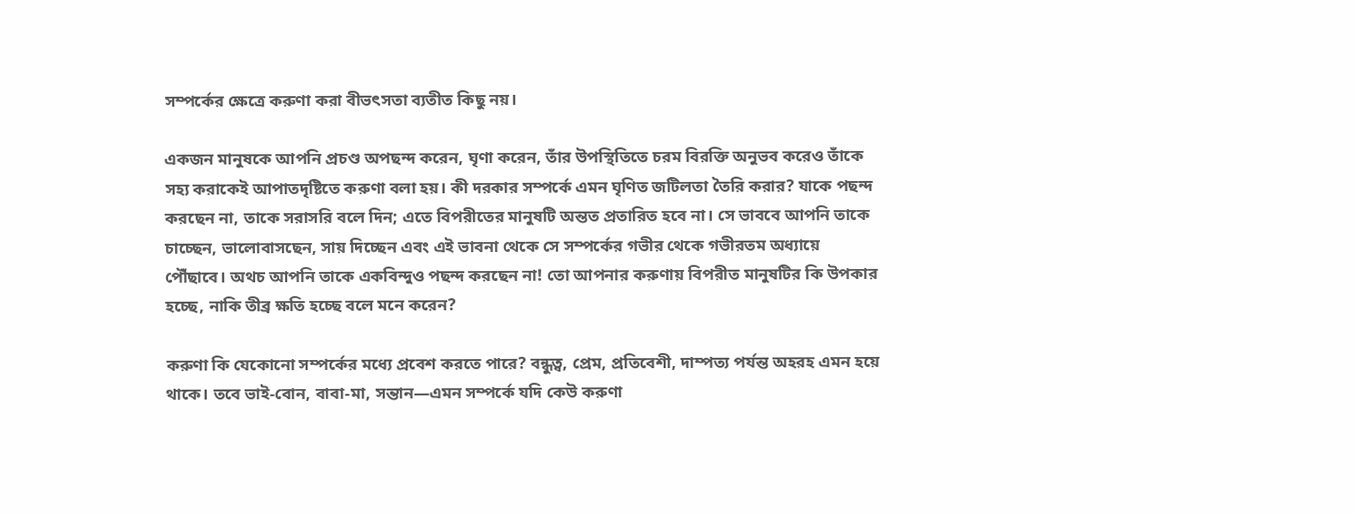সম্পর্কের ক্ষেত্রে করুণা করা বীভৎসতা ব্যতীত কিছু নয়।

একজন মানুষকে আপনি প্রচণ্ড অপছন্দ করেন, ঘৃণা করেন, তাঁর উপস্থিতিতে চরম বিরক্তি অনুভব করেও তাঁকে সহ্য করাকেই আপাতদৃষ্টিতে করুণা বলা হয়। কী দরকার সম্পর্কে এমন ঘৃণিত জটিলতা তৈরি করার? যাকে পছন্দ করছেন না, তাকে সরাসরি বলে দিন; এতে বিপরীতের মানুষটি অন্তত প্রতারিত হবে না। সে ভাববে আপনি তাকে চাচ্ছেন, ভালোবাসছেন, সায় দিচ্ছেন এবং এই ভাবনা থেকে সে সম্পর্কের গভীর থেকে গভীরতম অধ্যায়ে পৌঁছাবে। অথচ আপনি তাকে একবিন্দুও পছন্দ করছেন না! তো আপনার করুণায় বিপরীত মানুষটির কি উপকার হচ্ছে, নাকি তীব্র ক্ষতি হচ্ছে বলে মনে করেন?

করুণা কি যেকোনো সম্পর্কের মধ্যে প্রবেশ করতে পারে? বন্ধুত্ব, প্রেম, প্রতিবেশী, দাম্পত্য পর্যন্ত অহরহ এমন হয়ে থাকে। তবে ভাই-বোন, বাবা-মা, সন্তান—এমন সম্পর্কে যদি কেউ করুণা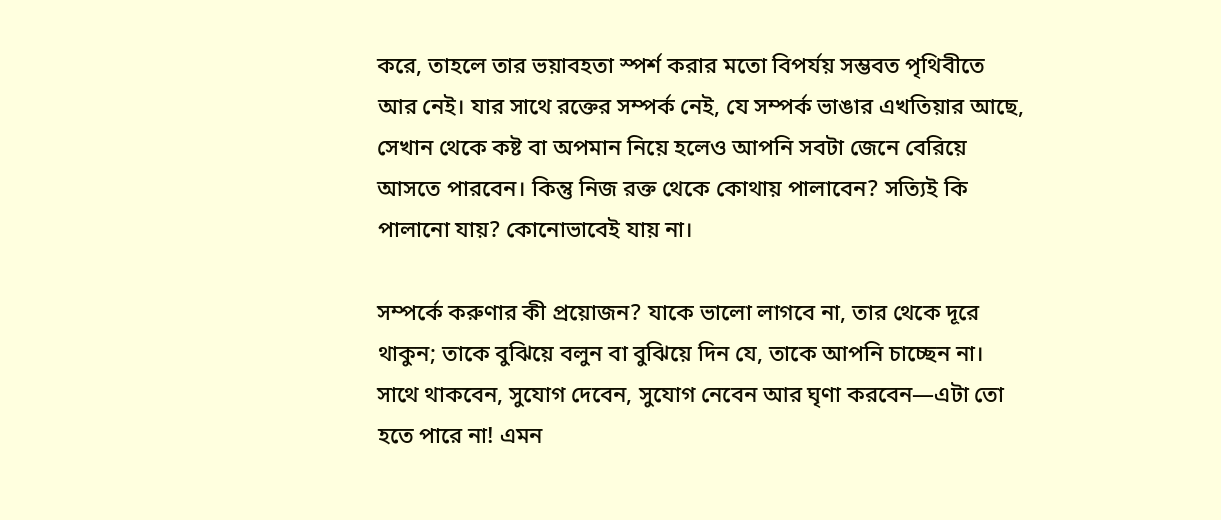করে, তাহলে তার ভয়াবহতা স্পর্শ করার মতো বিপর্যয় সম্ভবত পৃথিবীতে আর নেই। যার সাথে রক্তের সম্পর্ক নেই, যে সম্পর্ক ভাঙার এখতিয়ার আছে, সেখান থেকে কষ্ট বা অপমান নিয়ে হলেও আপনি সবটা জেনে বেরিয়ে আসতে পারবেন। কিন্তু নিজ রক্ত থেকে কোথায় পালাবেন? সত্যিই কি পালানো যায়? কোনোভাবেই যায় না।

সম্পর্কে করুণার কী প্রয়োজন? যাকে ভালো লাগবে না, তার থেকে দূরে থাকুন; তাকে বুঝিয়ে বলুন বা বুঝিয়ে দিন যে, তাকে আপনি চাচ্ছেন না। সাথে থাকবেন, সুযোগ দেবেন, সুযোগ নেবেন আর ঘৃণা করবেন—এটা তো হতে পারে না! এমন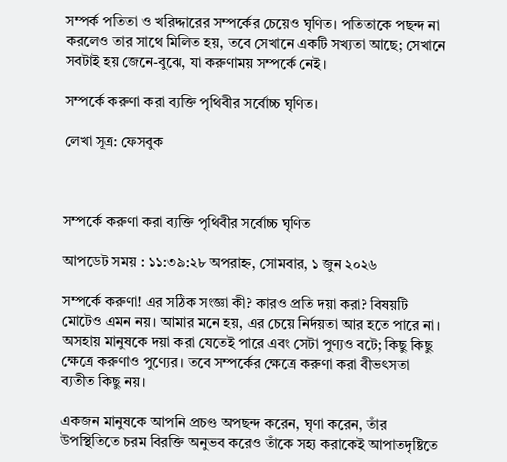সম্পর্ক পতিতা ও খরিদ্দারের সম্পর্কের চেয়েও ঘৃণিত। পতিতাকে পছন্দ না করলেও তার সাথে মিলিত হয়, তবে সেখানে একটি সখ্যতা আছে; সেখানে সবটাই হয় জেনে-বুঝে, যা করুণাময় সম্পর্কে নেই।

সম্পর্কে করুণা করা ব্যক্তি পৃথিবীর সর্বোচ্চ ঘৃণিত।

লেখা সূত্র: ফেসবুক



সম্পর্কে করুণা করা ব্যক্তি পৃথিবীর সর্বোচ্চ ঘৃণিত

আপডেট সময় : ১১:৩৯:২৮ অপরাহ্ন, সোমবার, ১ জুন ২০২৬

সম্পর্কে করুণা! এর সঠিক সংজ্ঞা কী? কারও প্রতি দয়া করা? বিষয়টি মোটেও এমন নয়। আমার মনে হয়, এর চেয়ে নির্দয়তা আর হতে পারে না। অসহায় মানুষকে দয়া করা যেতেই পারে এবং সেটা পুণ্যও বটে; কিছু কিছু ক্ষেত্রে করুণাও পুণ্যের। তবে সম্পর্কের ক্ষেত্রে করুণা করা বীভৎসতা ব্যতীত কিছু নয়।

একজন মানুষকে আপনি প্রচণ্ড অপছন্দ করেন, ঘৃণা করেন, তাঁর উপস্থিতিতে চরম বিরক্তি অনুভব করেও তাঁকে সহ্য করাকেই আপাতদৃষ্টিতে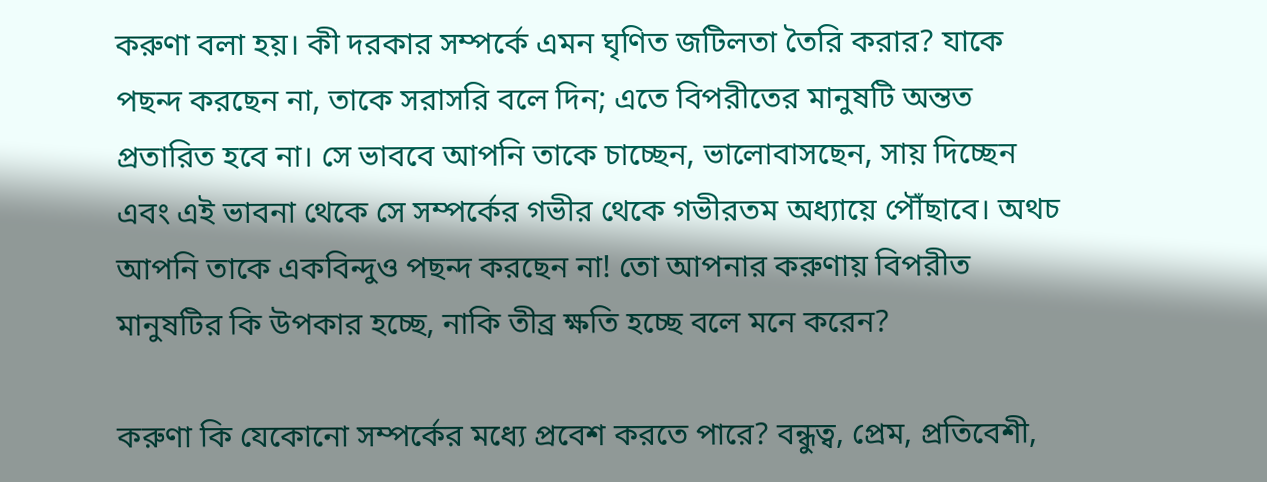করুণা বলা হয়। কী দরকার সম্পর্কে এমন ঘৃণিত জটিলতা তৈরি করার? যাকে পছন্দ করছেন না, তাকে সরাসরি বলে দিন; এতে বিপরীতের মানুষটি অন্তত প্রতারিত হবে না। সে ভাববে আপনি তাকে চাচ্ছেন, ভালোবাসছেন, সায় দিচ্ছেন এবং এই ভাবনা থেকে সে সম্পর্কের গভীর থেকে গভীরতম অধ্যায়ে পৌঁছাবে। অথচ আপনি তাকে একবিন্দুও পছন্দ করছেন না! তো আপনার করুণায় বিপরীত মানুষটির কি উপকার হচ্ছে, নাকি তীব্র ক্ষতি হচ্ছে বলে মনে করেন?

করুণা কি যেকোনো সম্পর্কের মধ্যে প্রবেশ করতে পারে? বন্ধুত্ব, প্রেম, প্রতিবেশী,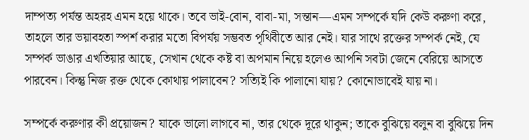দাম্পত্য পর্যন্ত অহরহ এমন হয়ে থাকে। তবে ভাই-বোন, বাবা-মা, সন্তান—এমন সম্পর্কে যদি কেউ করুণা করে, তাহলে তার ভয়াবহতা স্পর্শ করার মতো বিপর্যয় সম্ভবত পৃথিবীতে আর নেই। যার সাথে রক্তের সম্পর্ক নেই, যে সম্পর্ক ভাঙার এখতিয়ার আছে, সেখান থেকে কষ্ট বা অপমান নিয়ে হলেও আপনি সবটা জেনে বেরিয়ে আসতে পারবেন। কিন্তু নিজ রক্ত থেকে কোথায় পালাবেন? সত্যিই কি পালানো যায়? কোনোভাবেই যায় না।

সম্পর্কে করুণার কী প্রয়োজন? যাকে ভালো লাগবে না, তার থেকে দূরে থাকুন; তাকে বুঝিয়ে বলুন বা বুঝিয়ে দিন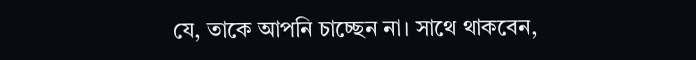যে, তাকে আপনি চাচ্ছেন না। সাথে থাকবেন,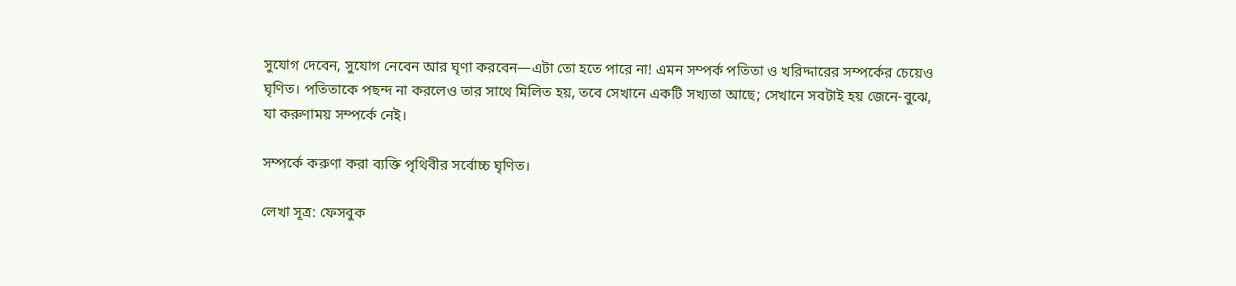সুযোগ দেবেন, সুযোগ নেবেন আর ঘৃণা করবেন—এটা তো হতে পারে না! এমন সম্পর্ক পতিতা ও খরিদ্দারের সম্পর্কের চেয়েও ঘৃণিত। পতিতাকে পছন্দ না করলেও তার সাথে মিলিত হয়, তবে সেখানে একটি সখ্যতা আছে; সেখানে সবটাই হয় জেনে-বুঝে, যা করুণাময় সম্পর্কে নেই।

সম্পর্কে করুণা করা ব্যক্তি পৃথিবীর সর্বোচ্চ ঘৃণিত।

লেখা সূত্র: ফেসবুক